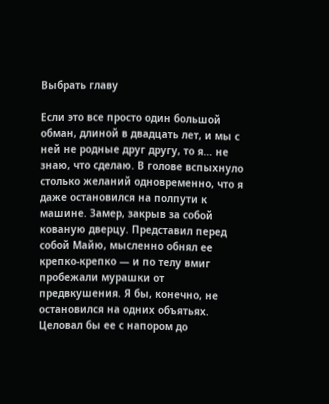Выбрать главу

Если это все просто один большой обман, длиной в двадцать лет, и мы с ней не родные друг другу, то я… не знаю, что сделаю. В голове вспыхнуло столько желаний одновременно, что я даже остановился на полпути к машине. Замер, закрыв за собой кованую дверцу. Представил перед собой Майю, мысленно обнял ее крепко-крепко — и по телу вмиг пробежали мурашки от предвкушения. Я бы, конечно, не остановился на одних объятьях. Целовал бы ее с напором до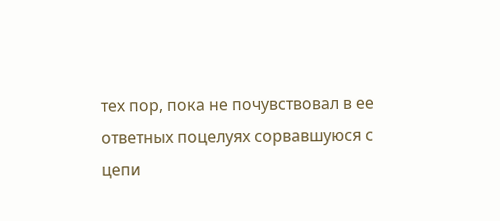тех пор, пока не почувствовал в ее ответных поцелуях сорвавшуюся с цепи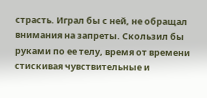страсть. Играл бы с ней, не обращал внимания на запреты. Скользил бы руками по ее телу, время от времени стискивая чувствительные и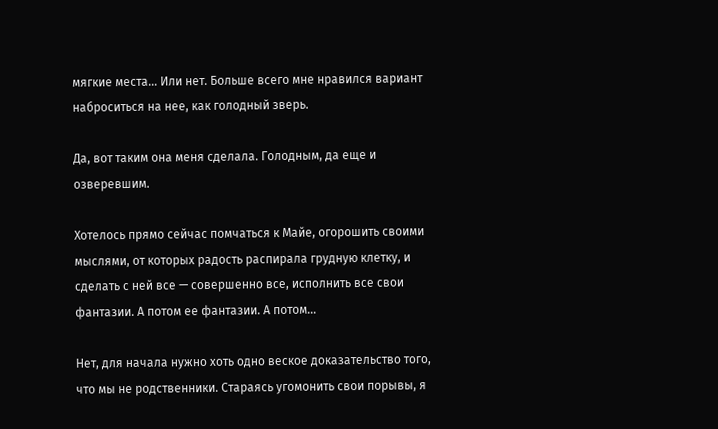мягкие места… Или нет. Больше всего мне нравился вариант наброситься на нее, как голодный зверь.

Да, вот таким она меня сделала. Голодным, да еще и озверевшим.

Хотелось прямо сейчас помчаться к Майе, огорошить своими мыслями, от которых радость распирала грудную клетку, и сделать с ней все — совершенно все, исполнить все свои фантазии. А потом ее фантазии. А потом…

Нет, для начала нужно хоть одно веское доказательство того, что мы не родственники. Стараясь угомонить свои порывы, я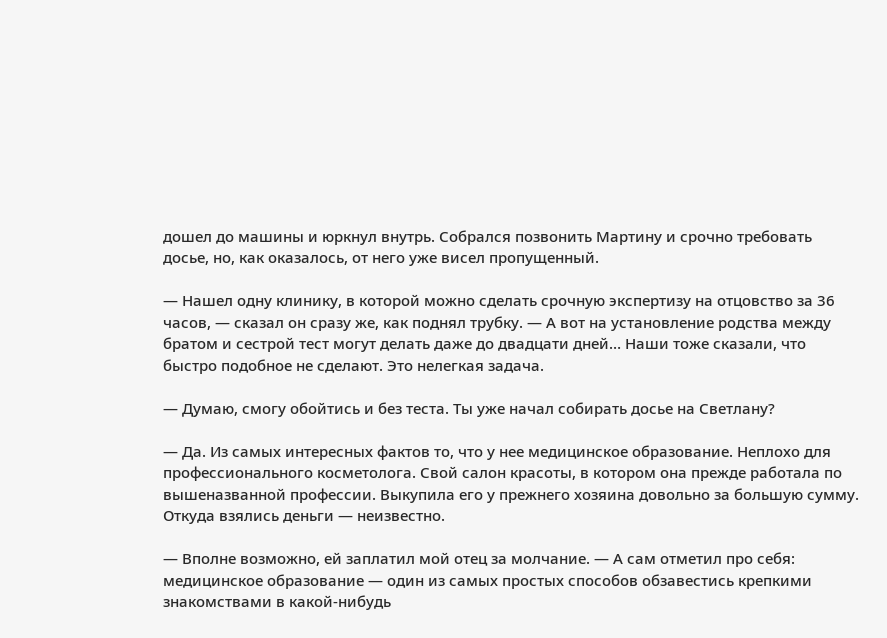дошел до машины и юркнул внутрь. Собрался позвонить Мартину и срочно требовать досье, но, как оказалось, от него уже висел пропущенный.

— Нашел одну клинику, в которой можно сделать срочную экспертизу на отцовство за 36 часов, — сказал он сразу же, как поднял трубку. — А вот на установление родства между братом и сестрой тест могут делать даже до двадцати дней… Наши тоже сказали, что быстро подобное не сделают. Это нелегкая задача.

— Думаю, смогу обойтись и без теста. Ты уже начал собирать досье на Светлану?

— Да. Из самых интересных фактов то, что у нее медицинское образование. Неплохо для профессионального косметолога. Свой салон красоты, в котором она прежде работала по вышеназванной профессии. Выкупила его у прежнего хозяина довольно за большую сумму. Откуда взялись деньги — неизвестно.

— Вполне возможно, ей заплатил мой отец за молчание. — А сам отметил про себя: медицинское образование — один из самых простых способов обзавестись крепкими знакомствами в какой-нибудь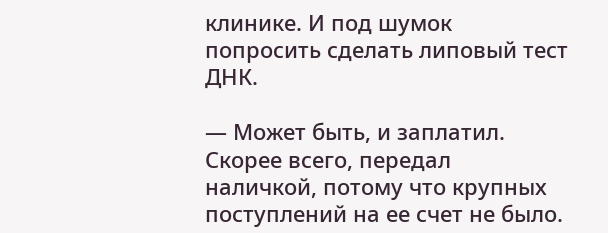клинике. И под шумок попросить сделать липовый тест ДНК.

— Может быть, и заплатил. Скорее всего, передал наличкой, потому что крупных поступлений на ее счет не было.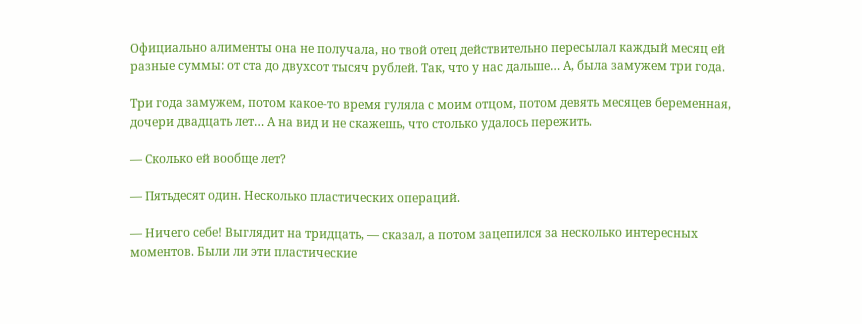Официально алименты она не получала, но твой отец действительно пересылал каждый месяц ей разные суммы: от ста до двухсот тысяч рублей. Так, что у нас дальше… А, была замужем три года.

Три года замужем, потом какое-то время гуляла с моим отцом, потом девять месяцев беременная, дочери двадцать лет… А на вид и не скажешь, что столько удалось пережить.

— Сколько ей вообще лет?

— Пятьдесят один. Несколько пластических операций.

— Ничего себе! Выглядит на тридцать, — сказал, а потом зацепился за несколько интересных моментов. Были ли эти пластические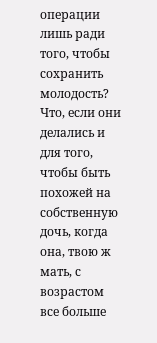операции лишь ради того, чтобы сохранить молодость? Что, если они делались и для того, чтобы быть похожей на собственную дочь, когда она, твою ж мать, с возрастом все больше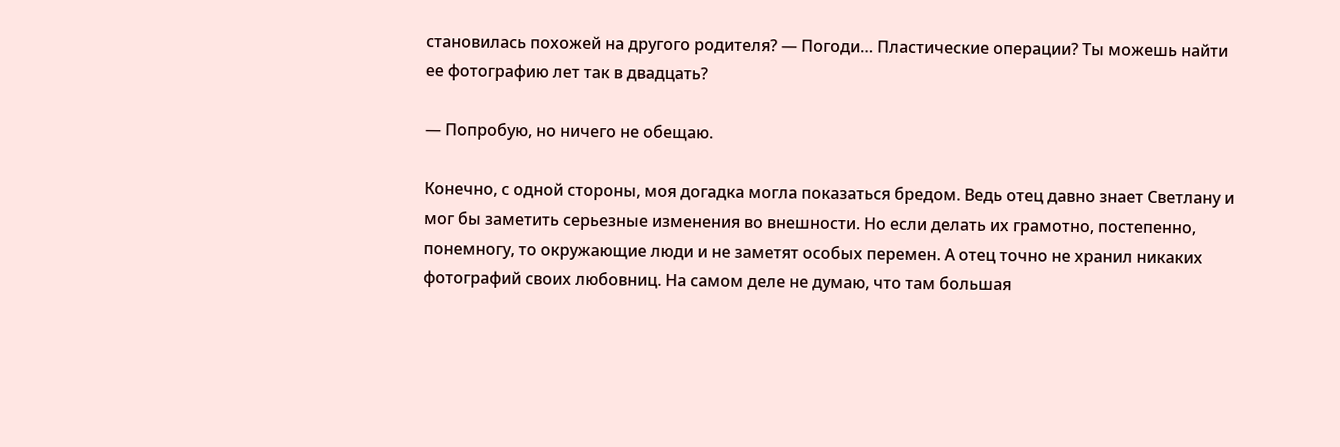становилась похожей на другого родителя? — Погоди… Пластические операции? Ты можешь найти ее фотографию лет так в двадцать?

— Попробую, но ничего не обещаю.

Конечно, с одной стороны, моя догадка могла показаться бредом. Ведь отец давно знает Светлану и мог бы заметить серьезные изменения во внешности. Но если делать их грамотно, постепенно, понемногу, то окружающие люди и не заметят особых перемен. А отец точно не хранил никаких фотографий своих любовниц. На самом деле не думаю, что там большая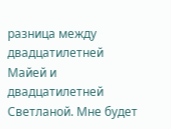разница между двадцатилетней Майей и двадцатилетней Светланой. Мне будет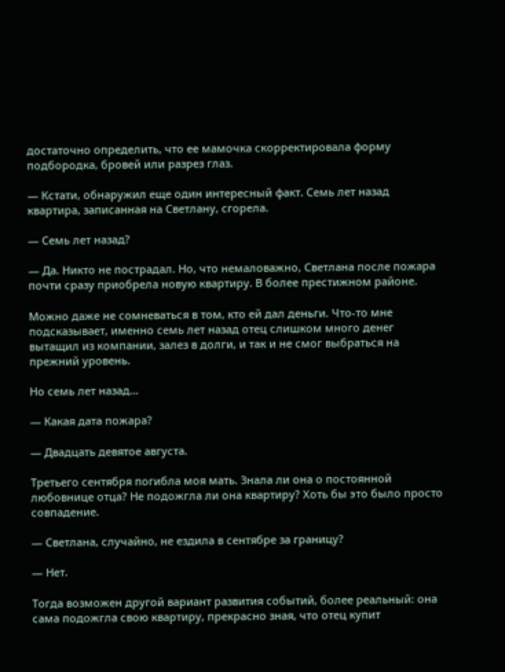достаточно определить, что ее мамочка скорректировала форму подбородка, бровей или разрез глаз.

— Кстати, обнаружил еще один интересный факт. Семь лет назад квартира, записанная на Светлану, сгорела.

— Семь лет назад?

— Да. Никто не пострадал. Но, что немаловажно, Светлана после пожара почти сразу приобрела новую квартиру. В более престижном районе.

Можно даже не сомневаться в том, кто ей дал деньги. Что-то мне подсказывает, именно семь лет назад отец слишком много денег вытащил из компании, залез в долги, и так и не смог выбраться на прежний уровень.

Но семь лет назад…

— Какая дата пожара?

— Двадцать девятое августа.

Третьего сентября погибла моя мать. Знала ли она о постоянной любовнице отца? Не подожгла ли она квартиру? Хоть бы это было просто совпадение.

— Светлана, случайно, не ездила в сентябре за границу?

— Нет.

Тогда возможен другой вариант развития событий, более реальный: она сама подожгла свою квартиру, прекрасно зная, что отец купит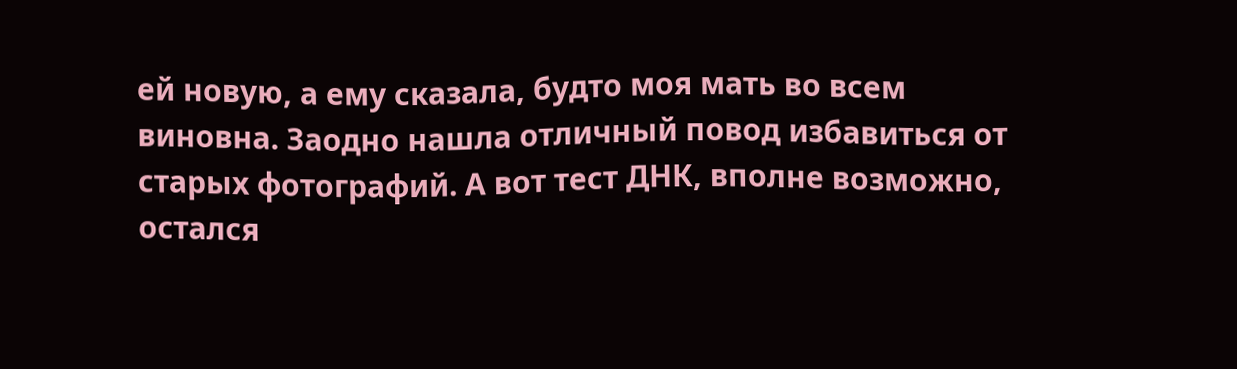ей новую, а ему сказала, будто моя мать во всем виновна. Заодно нашла отличный повод избавиться от старых фотографий. А вот тест ДНК, вполне возможно, остался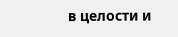в целости и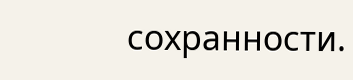сохранности.